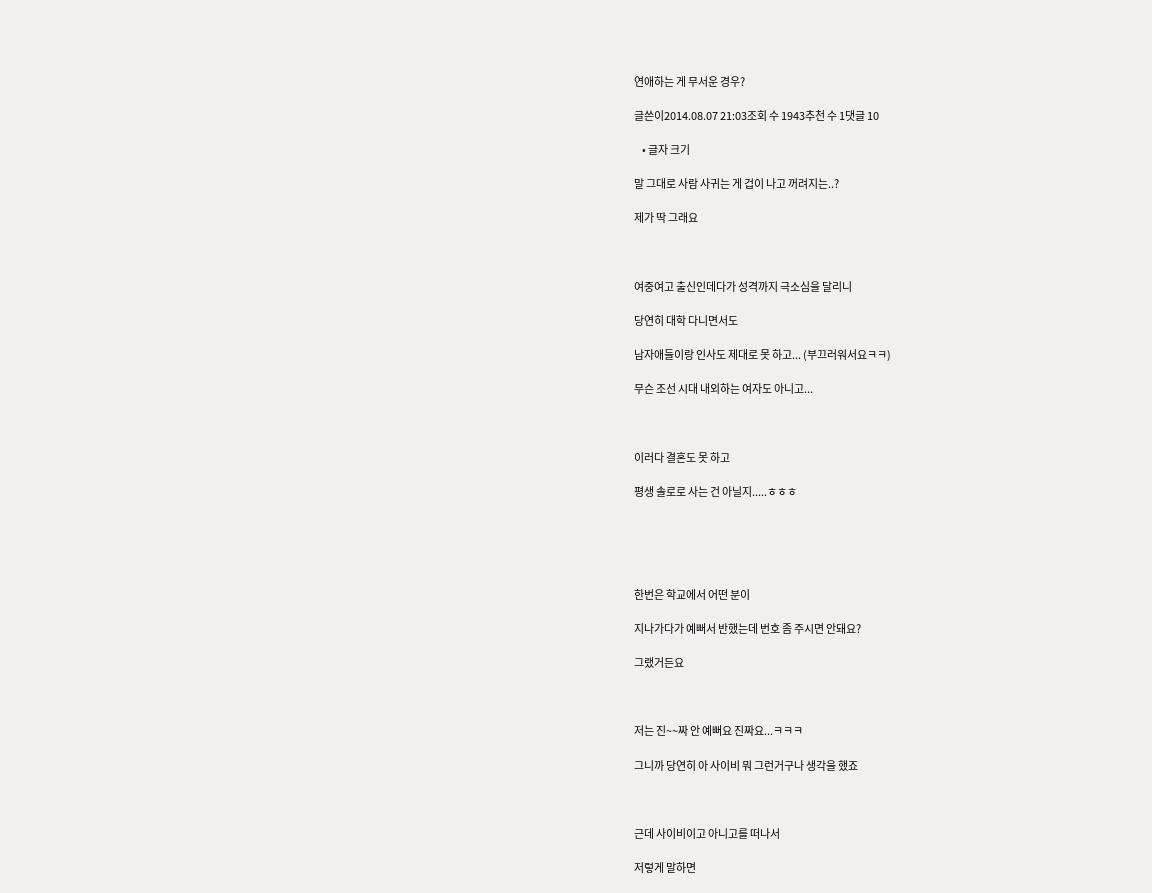연애하는 게 무서운 경우?

글쓴이2014.08.07 21:03조회 수 1943추천 수 1댓글 10

    • 글자 크기

말 그대로 사람 사귀는 게 겁이 나고 꺼려지는..?

제가 딱 그래요



여중여고 출신인데다가 성격까지 극소심을 달리니

당연히 대학 다니면서도

남자애들이랑 인사도 제대로 못 하고... (부끄러워서요ㅋㅋ)

무슨 조선 시대 내외하는 여자도 아니고...



이러다 결혼도 못 하고

평생 솔로로 사는 건 아닐지.....ㅎㅎㅎ





한번은 학교에서 어떤 분이

지나가다가 예뻐서 반했는데 번호 좀 주시면 안돼요?

그랬거든요



저는 진~~짜 안 예뻐요 진짜요...ㅋㅋㅋ

그니까 당연히 아 사이비 뭐 그런거구나 생각을 했죠



근데 사이비이고 아니고를 떠나서

저렇게 말하면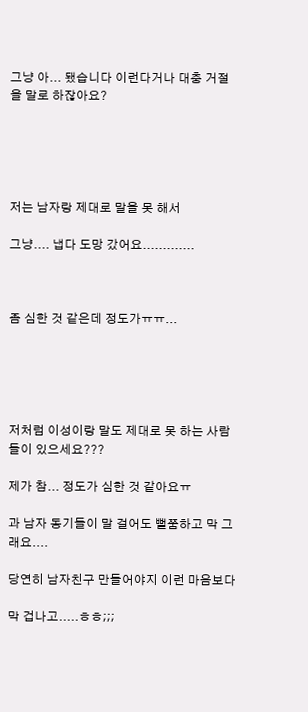그냥 아... 됐습니다 이런다거나 대충 거절을 말로 하잖아요?





저는 남자랑 제대로 말을 못 해서

그냥.... 냅다 도망 갔어요.............



좀 심한 것 같은데 정도가ㅠㅠ...





저처럼 이성이랑 말도 제대로 못 하는 사람들이 있으세요???

제가 참... 정도가 심한 것 같아요ㅠ

과 남자 동기들이 말 걸어도 뻘쭘하고 막 그래요....

당연히 남자친구 만들어야지 이런 마음보다

막 겁나고.....ㅎㅎ;;;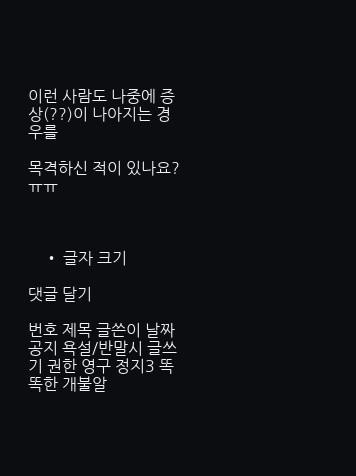이런 사람도 나중에 증상(??)이 나아지는 경우를

목격하신 적이 있나요?ㅠㅠ



    • 글자 크기

댓글 달기

번호 제목 글쓴이 날짜
공지 욕설/반말시 글쓰기 권한 영구 정지3 똑똑한 개불알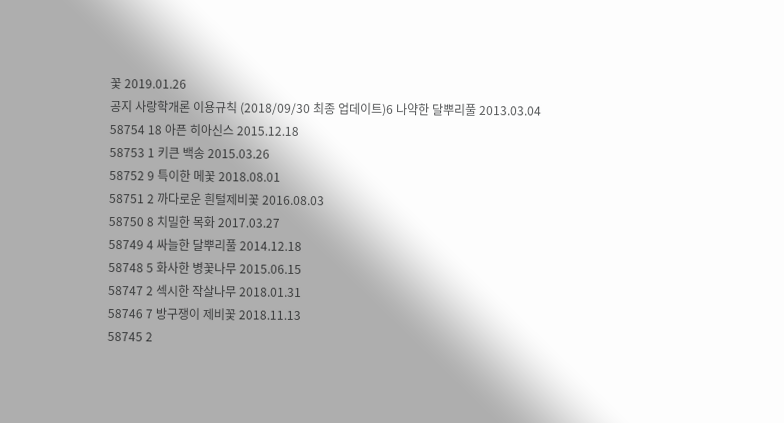꽃 2019.01.26
공지 사랑학개론 이용규칙 (2018/09/30 최종 업데이트)6 나약한 달뿌리풀 2013.03.04
58754 18 아픈 히아신스 2015.12.18
58753 1 키큰 백송 2015.03.26
58752 9 특이한 메꽃 2018.08.01
58751 2 까다로운 흰털제비꽃 2016.08.03
58750 8 치밀한 목화 2017.03.27
58749 4 싸늘한 달뿌리풀 2014.12.18
58748 5 화사한 병꽃나무 2015.06.15
58747 2 섹시한 작살나무 2018.01.31
58746 7 방구쟁이 제비꽃 2018.11.13
58745 2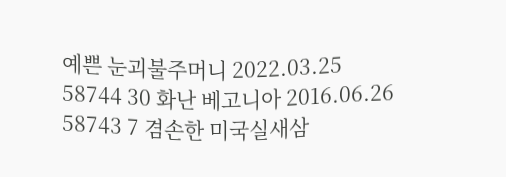예쁜 눈괴불주머니 2022.03.25
58744 30 화난 베고니아 2016.06.26
58743 7 겸손한 미국실새삼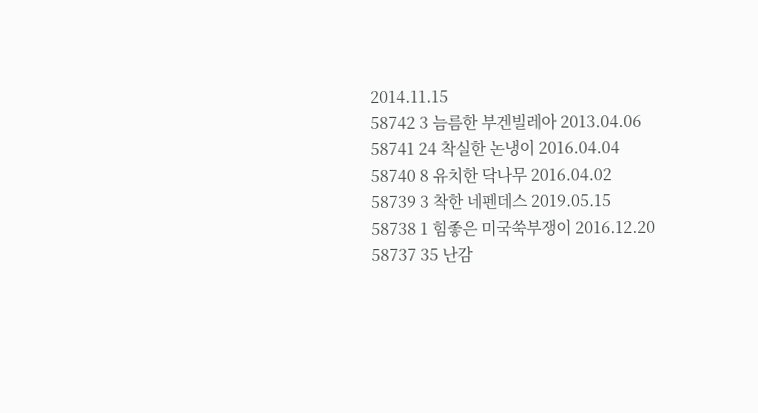2014.11.15
58742 3 늠름한 부겐빌레아 2013.04.06
58741 24 착실한 논냉이 2016.04.04
58740 8 유치한 닥나무 2016.04.02
58739 3 착한 네펜데스 2019.05.15
58738 1 힘좋은 미국쑥부쟁이 2016.12.20
58737 35 난감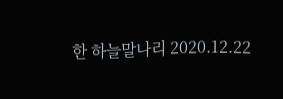한 하늘말나리 2020.12.22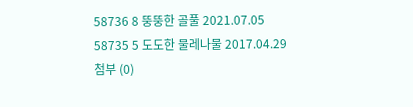58736 8 뚱뚱한 골풀 2021.07.05
58735 5 도도한 물레나물 2017.04.29
첨부 (0)